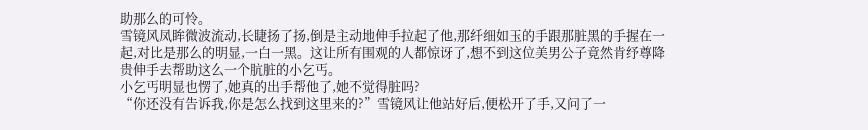助那么的可怜。
雪镜风凤眸微波流动,长睫扬了扬,倒是主动地伸手拉起了他,那纤细如玉的手跟那脏黑的手握在一起,对比是那么的明显,一白一黑。这让所有围观的人都惊讶了,想不到这位美男公子竟然肯纾尊降贵伸手去帮助这么一个肮脏的小乞丐。
小乞丐明显也愣了,她真的出手帮他了,她不觉得脏吗?
“你还没有告诉我,你是怎么找到这里来的?”雪镜风让他站好后,便松开了手,又问了一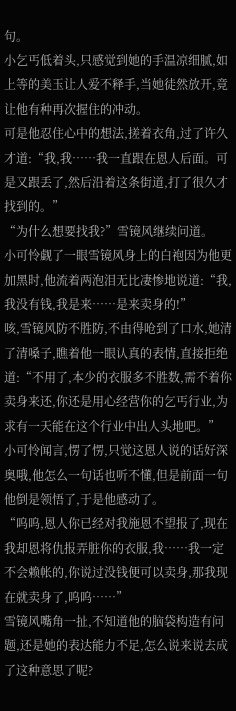句。
小乞丐低着头,只感觉到她的手温凉细腻,如上等的美玉让人爱不释手,当她徒然放开,竟让他有种再次握住的冲动。
可是他忍住心中的想法,搓着衣角,过了许久才道:“我,我……我一直跟在恩人后面。可是又跟丢了,然后沿着这条街道,打了很久才找到的。”
“为什么想要找我?”雪镜风继续问道。
小可怜觑了一眼雪镜风身上的白袍因为他更加黑时,他流着两泡泪无比凄惨地说道:“我,我没有钱,我是来……是来卖身的!”
咳,雪镜风防不胜防,不由得呛到了口水,她清了清嗓子,瞧着他一眼认真的表情,直接拒绝道:“不用了,本少的衣服多不胜数,需不着你卖身来还,你还是用心经营你的乞丐行业,为求有一天能在这个行业中出人头地吧。”
小可怜闻言,愣了愣,只觉这恩人说的话好深奥哦,他怎么一句话也听不懂,但是前面一句他倒是领悟了,于是他感动了。
“呜呜,恩人你已经对我施恩不望报了,现在我却恩将仇报弄脏你的衣服,我……我一定不会赖帐的,你说过没钱便可以卖身,那我现在就卖身了,呜呜……”
雪镜风嘴角一扯,不知道他的脑袋构造有问题,还是她的表达能力不足,怎么说来说去成了这种意思了呢?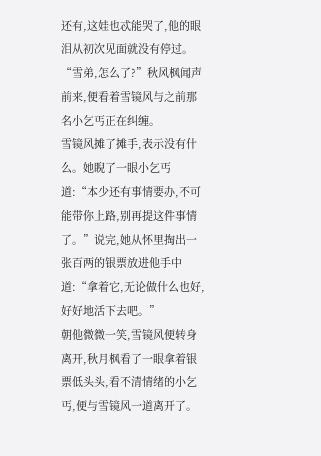还有,这娃也忒能哭了,他的眼泪从初次见面就没有停过。
“雪弟,怎么了?”秋风枫闻声前来,便看着雪镜风与之前那名小乞丐正在纠缠。
雪镜风摊了摊手,表示没有什么。她睨了一眼小乞丐道:“本少还有事情要办,不可能带你上路,别再提这件事情了。”说完,她从怀里掏出一张百两的银票放进他手中道:“拿着它,无论做什么也好,好好地活下去吧。”
朝他微微一笑,雪镜风便转身离开,秋月枫看了一眼拿着银票低头头,看不清情绪的小乞丐,便与雪镜风一道离开了。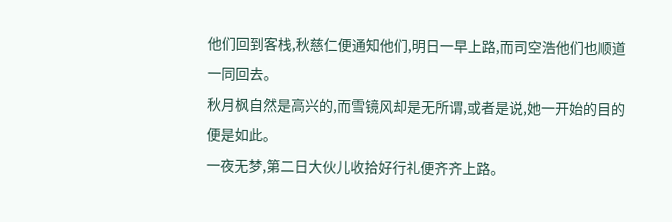他们回到客栈,秋慈仁便通知他们,明日一早上路,而司空浩他们也顺道一同回去。
秋月枫自然是高兴的,而雪镜风却是无所谓,或者是说,她一开始的目的便是如此。
一夜无梦,第二日大伙儿收拾好行礼便齐齐上路。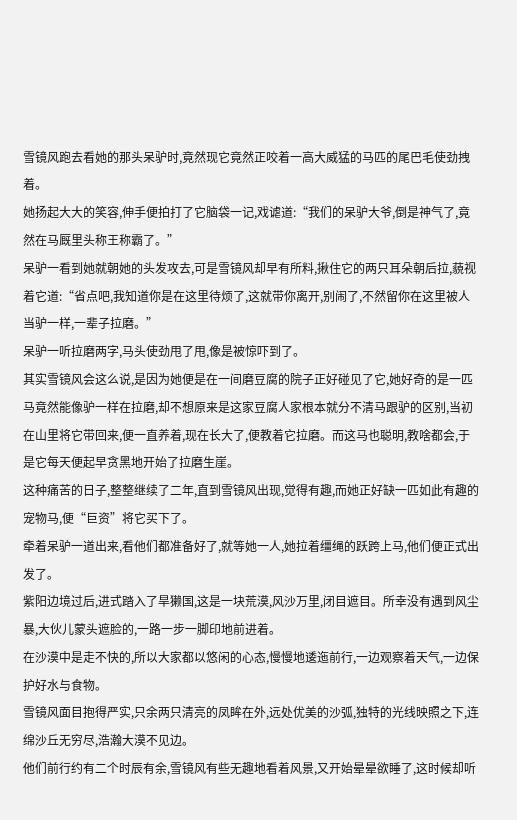雪镜风跑去看她的那头呆驴时,竟然现它竟然正咬着一高大威猛的马匹的尾巴毛使劲拽着。
她扬起大大的笑容,伸手便拍打了它脑袋一记,戏谑道:“我们的呆驴大爷,倒是神气了,竟然在马厩里头称王称霸了。”
呆驴一看到她就朝她的头发攻去,可是雪镜风却早有所料,揪住它的两只耳朵朝后拉,藐视着它道:“省点吧,我知道你是在这里待烦了,这就带你离开,别闹了,不然留你在这里被人当驴一样,一辈子拉磨。”
呆驴一听拉磨两字,马头使劲甩了甩,像是被惊吓到了。
其实雪镜风会这么说,是因为她便是在一间磨豆腐的院子正好碰见了它,她好奇的是一匹马竟然能像驴一样在拉磨,却不想原来是这家豆腐人家根本就分不清马跟驴的区别,当初在山里将它带回来,便一直养着,现在长大了,便教着它拉磨。而这马也聪明,教啥都会,于是它每天便起早贪黑地开始了拉磨生崖。
这种痛苦的日子,整整继续了二年,直到雪镜风出现,觉得有趣,而她正好缺一匹如此有趣的宠物马,便“巨资”将它买下了。
牵着呆驴一道出来,看他们都准备好了,就等她一人,她拉着缰绳的跃跨上马,他们便正式出发了。
紫阳边境过后,进式踏入了旱獭国,这是一块荒漠,风沙万里,闭目遮目。所幸没有遇到风尘暴,大伙儿蒙头遮脸的,一路一步一脚印地前进着。
在沙漠中是走不快的,所以大家都以悠闲的心态,慢慢地逶迤前行,一边观察着天气,一边保护好水与食物。
雪镜风面目抱得严实,只余两只清亮的凤眸在外,远处优美的沙弧,独特的光线映照之下,连绵沙丘无穷尽,浩瀚大漠不见边。
他们前行约有二个时辰有余,雪镜风有些无趣地看着风景,又开始晕晕欲睡了,这时候却听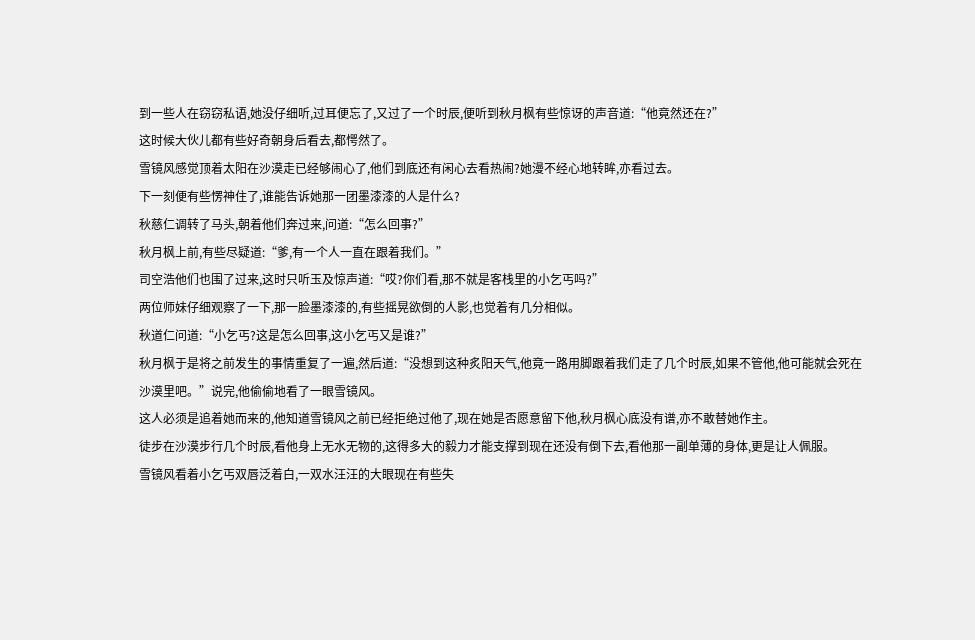到一些人在窃窃私语,她没仔细听,过耳便忘了,又过了一个时辰,便听到秋月枫有些惊讶的声音道:“他竟然还在?”
这时候大伙儿都有些好奇朝身后看去,都愕然了。
雪镜风感觉顶着太阳在沙漠走已经够闹心了,他们到底还有闲心去看热闹?她漫不经心地转眸,亦看过去。
下一刻便有些愣神住了,谁能告诉她那一团墨漆漆的人是什么?
秋慈仁调转了马头,朝着他们奔过来,问道:“怎么回事?”
秋月枫上前,有些尽疑道:“爹,有一个人一直在跟着我们。”
司空浩他们也围了过来,这时只听玉及惊声道:“哎?你们看,那不就是客栈里的小乞丐吗?”
两位师妹仔细观察了一下,那一脸墨漆漆的,有些摇晃欲倒的人影,也觉着有几分相似。
秋道仁问道:“小乞丐?这是怎么回事,这小乞丐又是谁?”
秋月枫于是将之前发生的事情重复了一遍,然后道:“没想到这种炙阳天气,他竟一路用脚跟着我们走了几个时辰,如果不管他,他可能就会死在沙漠里吧。”说完,他偷偷地看了一眼雪镜风。
这人必须是追着她而来的,他知道雪镜风之前已经拒绝过他了,现在她是否愿意留下他,秋月枫心底没有谱,亦不敢替她作主。
徒步在沙漠步行几个时辰,看他身上无水无物的,这得多大的毅力才能支撑到现在还没有倒下去,看他那一副单薄的身体,更是让人佩服。
雪镜风看着小乞丐双唇泛着白,一双水汪汪的大眼现在有些失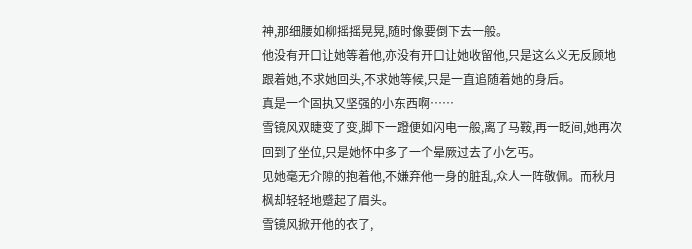神,那细腰如柳摇摇晃晃,随时像要倒下去一般。
他没有开口让她等着他,亦没有开口让她收留他,只是这么义无反顾地跟着她,不求她回头,不求她等候,只是一直追随着她的身后。
真是一个固执又坚强的小东西啊……
雪镜风双睫变了变,脚下一蹬便如闪电一般,离了马鞍,再一眨间,她再次回到了坐位,只是她怀中多了一个晕厥过去了小乞丐。
见她毫无介隙的抱着他,不嫌弃他一身的脏乱,众人一阵敬佩。而秋月枫却轻轻地蹙起了眉头。
雪镜风掀开他的衣了,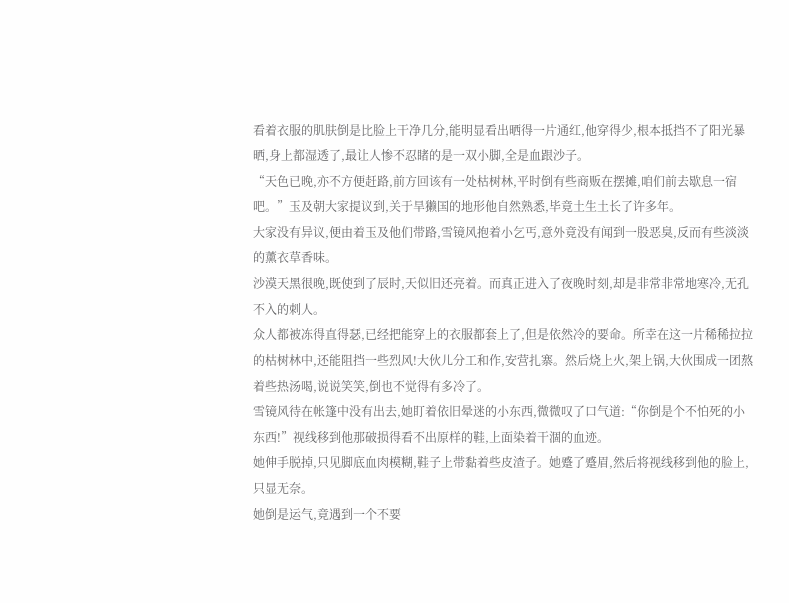看着衣服的肌肤倒是比脸上干净几分,能明显看出晒得一片通红,他穿得少,根本抵挡不了阳光暴晒,身上都湿透了,最让人惨不忍睹的是一双小脚,全是血跟沙子。
“天色已晚,亦不方便赶路,前方回该有一处枯树林,平时倒有些商贩在摆摊,咱们前去歇息一宿吧。”玉及朝大家提议到,关于旱獭国的地形他自然熟悉,毕竟土生土长了许多年。
大家没有异议,便由着玉及他们带路,雪镜风抱着小乞丐,意外竟没有闻到一股恶臭,反而有些淡淡的薰衣草香味。
沙漠天黑很晚,既使到了辰时,天似旧还亮着。而真正进入了夜晚时刻,却是非常非常地寒冷,无孔不入的刺人。
众人都被冻得直得瑟,已经把能穿上的衣服都套上了,但是依然冷的要命。所幸在这一片稀稀拉拉的枯树林中,还能阻挡一些烈风!大伙儿分工和作,安营扎寨。然后烧上火,架上锅,大伙围成一团熬着些热汤喝,说说笑笑,倒也不觉得有多冷了。
雪镜风待在帐篷中没有出去,她盯着依旧晕迷的小东西,微微叹了口气道:“你倒是个不怕死的小东西!”视线移到他那破损得看不出原样的鞋,上面染着干涸的血迹。
她伸手脱掉,只见脚底血肉模糊,鞋子上带黏着些皮渣子。她蹙了蹙眉,然后将视线移到他的脸上,只显无奈。
她倒是运气,竟遇到一个不要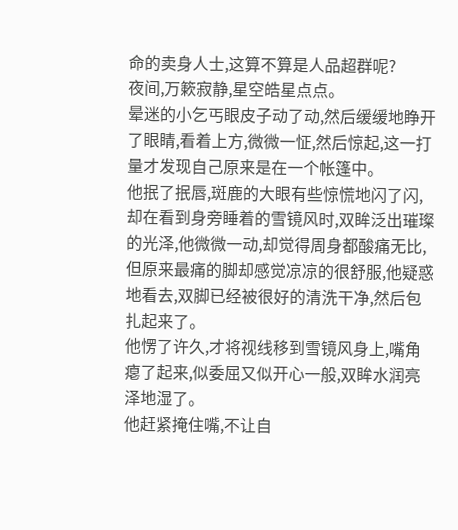命的卖身人士,这算不算是人品超群呢?
夜间,万簌寂静,星空皓星点点。
晕迷的小乞丐眼皮子动了动,然后缓缓地睁开了眼睛,看着上方,微微一怔,然后惊起,这一打量才发现自己原来是在一个帐篷中。
他抿了抿唇,斑鹿的大眼有些惊慌地闪了闪,却在看到身旁睡着的雪镜风时,双眸泛出璀璨的光泽,他微微一动,却觉得周身都酸痛无比,但原来最痛的脚却感觉凉凉的很舒服,他疑惑地看去,双脚已经被很好的清洗干净,然后包扎起来了。
他愣了许久,才将视线移到雪镜风身上,嘴角瘪了起来,似委屈又似开心一般,双眸水润亮泽地湿了。
他赶紧掩住嘴,不让自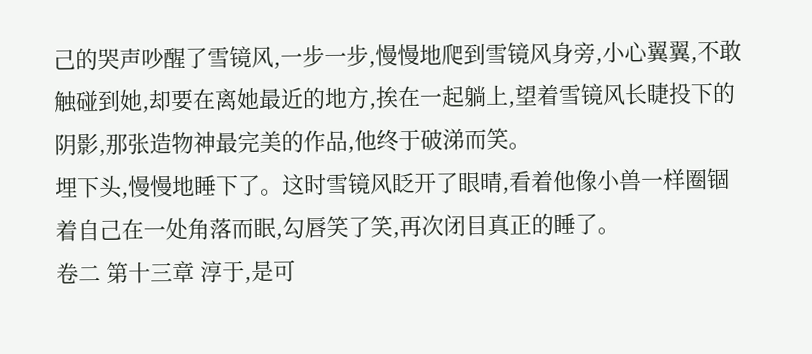己的哭声吵醒了雪镜风,一步一步,慢慢地爬到雪镜风身旁,小心翼翼,不敢触碰到她,却要在离她最近的地方,挨在一起躺上,望着雪镜风长睫投下的阴影,那张造物神最完美的作品,他终于破涕而笑。
埋下头,慢慢地睡下了。这时雪镜风眨开了眼晴,看着他像小兽一样圈锢着自己在一处角落而眠,勾唇笑了笑,再次闭目真正的睡了。
卷二 第十三章 淳于,是可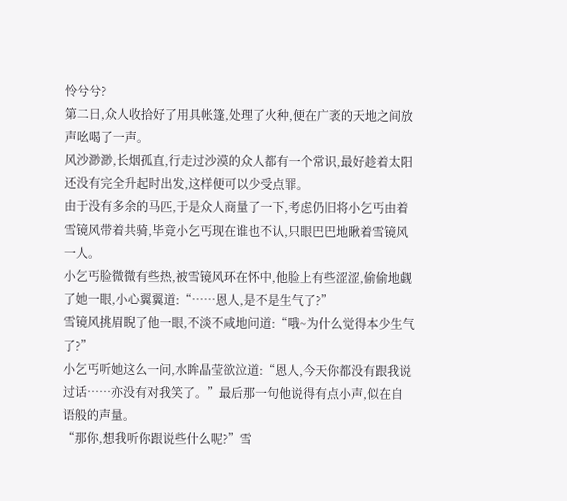怜兮兮?
第二日,众人收拾好了用具帐篷,处理了火种,便在广袤的天地之间放声吆喝了一声。
风沙渺渺,长烟孤直,行走过沙漠的众人都有一个常识,最好趁着太阳还没有完全升起时出发,这样便可以少受点罪。
由于没有多余的马匹,于是众人商量了一下,考虑仍旧将小乞丐由着雪镜风带着共骑,毕竟小乞丐现在谁也不认,只眼巴巴地瞅着雪镜风一人。
小乞丐脸微微有些热,被雪镜风环在怀中,他脸上有些涩涩,偷偷地觑了她一眼,小心翼翼道:“……恩人,是不是生气了?”
雪镜风挑眉睨了他一眼,不淡不咸地问道:“哦~为什么觉得本少生气了?”
小乞丐听她这么一问,水眸晶莹欲泣道:“恩人,今天你都没有跟我说过话……亦没有对我笑了。”最后那一句他说得有点小声,似在自语般的声量。
“那你,想我听你跟说些什么呢?”雪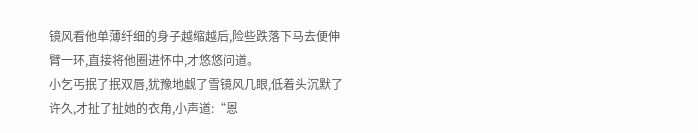镜风看他单薄纤细的身子越缩越后,险些跌落下马去便伸臂一环,直接将他圈进怀中,才悠悠问道。
小乞丐抿了抿双唇,犹豫地觑了雪镜风几眼,低着头沉默了许久,才扯了扯她的衣角,小声道:“恩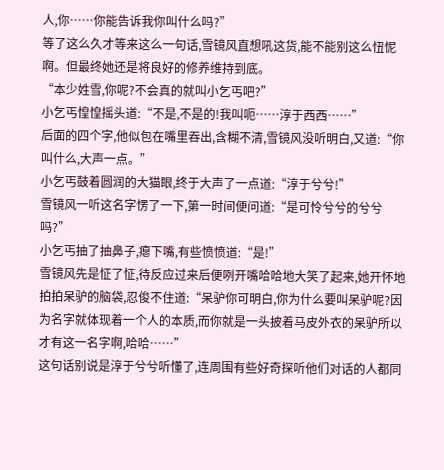人,你……你能告诉我你叫什么吗?”
等了这么久才等来这么一句话,雪镜风直想吼这货,能不能别这么忸怩啊。但最终她还是将良好的修养维持到底。
“本少姓雪,你呢?不会真的就叫小乞丐吧?”
小乞丐惶惶摇头道:“不是,不是的!我叫呃……淳于西西……”
后面的四个字,他似包在嘴里吞出,含糊不清,雪镜风没听明白,又道:“你叫什么,大声一点。”
小乞丐鼓着圆润的大猫眼,终于大声了一点道:“淳于兮兮!”
雪镜风一听这名字愣了一下,第一时间便问道:“是可怜兮兮的兮兮吗?”
小乞丐抽了抽鼻子,瘪下嘴,有些愤愤道:“是!”
雪镜风先是怔了怔,待反应过来后便咧开嘴哈哈地大笑了起来,她开怀地拍拍呆驴的脑袋,忍俊不住道:“呆驴你可明白,你为什么要叫呆驴呢?因为名字就体现着一个人的本质,而你就是一头披着马皮外衣的呆驴所以才有这一名字啊,哈哈……”
这句话别说是淳于兮兮听懂了,连周围有些好奇探听他们对话的人都同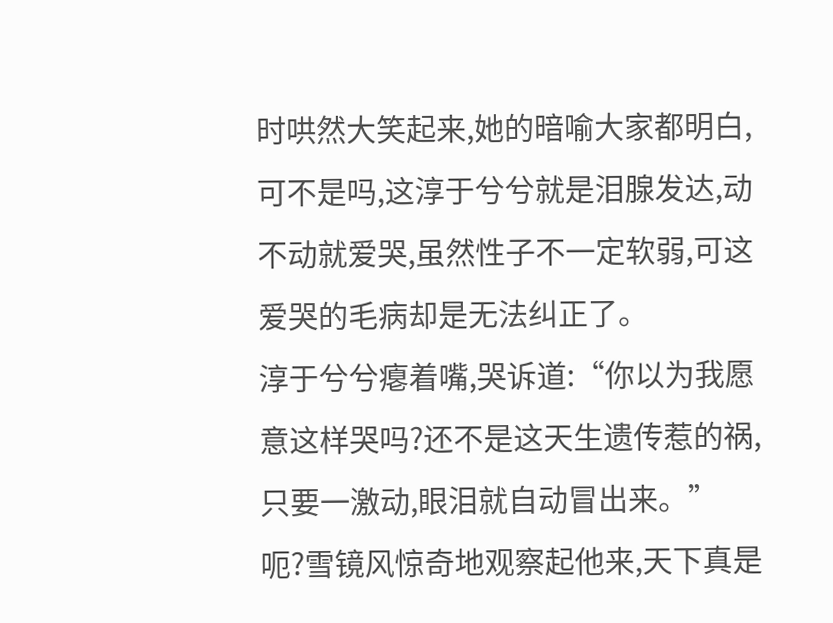时哄然大笑起来,她的暗喻大家都明白,可不是吗,这淳于兮兮就是泪腺发达,动不动就爱哭,虽然性子不一定软弱,可这爱哭的毛病却是无法纠正了。
淳于兮兮瘪着嘴,哭诉道:“你以为我愿意这样哭吗?还不是这天生遗传惹的祸,只要一激动,眼泪就自动冒出来。”
呃?雪镜风惊奇地观察起他来,天下真是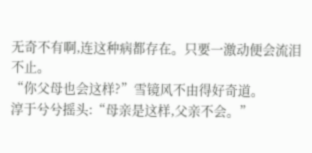无奇不有啊,连这种病都存在。只要一激动便会流泪不止。
“你父母也会这样?”雪镜风不由得好奇道。
淳于兮兮摇头:“母亲是这样,父亲不会。”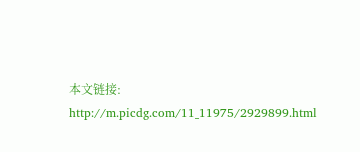本文链接:
http://m.picdg.com/11_11975/2929899.html